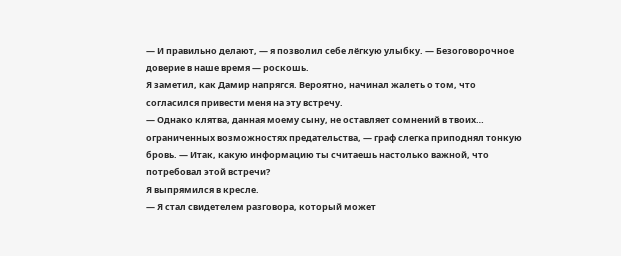— И правильно делают, — я позволил себе лёгкую улыбку. — Безоговорочное доверие в наше время — роскошь.
Я заметил, как Дамир напрягся. Вероятно, начинал жалеть о том, что согласился привести меня на эту встречу.
— Однако клятва, данная моему сыну, не оставляет сомнений в твоих… ограниченных возможностях предательства, — граф слегка приподнял тонкую бровь. — Итак, какую информацию ты считаешь настолько важной, что потребовал этой встречи?
Я выпрямился в кресле.
— Я стал свидетелем разговора, который может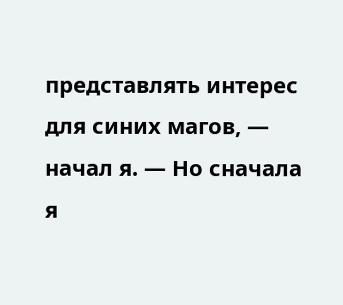представлять интерес для синих магов, — начал я. — Но сначала я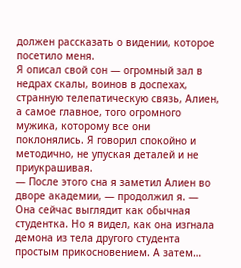должен рассказать о видении, которое посетило меня.
Я описал свой сон — огромный зал в недрах скалы, воинов в доспехах, странную телепатическую связь, Алиен, а самое главное, того огромного мужика, которому все они поклонялись. Я говорил спокойно и методично, не упуская деталей и не приукрашивая.
— После этого сна я заметил Алиен во дворе академии, — продолжил я. — Она сейчас выглядит как обычная студентка. Но я видел, как она изгнала демона из тела другого студента простым прикосновением. А затем…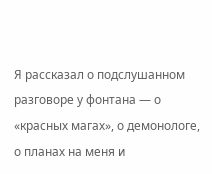Я рассказал о подслушанном разговоре у фонтана — о «красных магах», о демонологе, о планах на меня и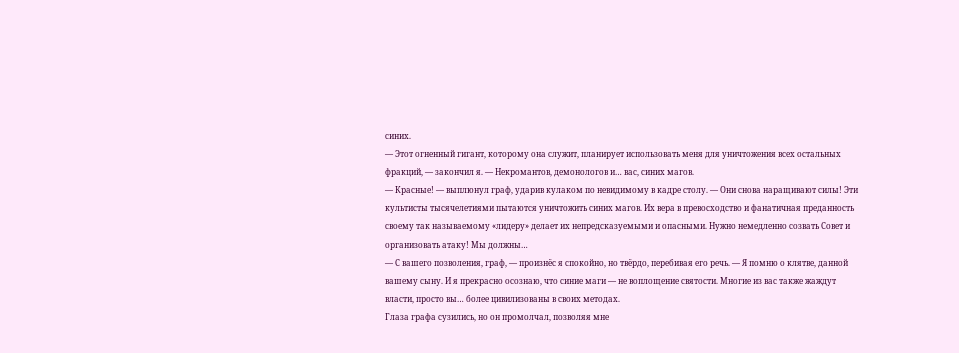синих.
— Этот огненный гигант, которому она служит, планирует использовать меня для уничтожения всех остальных фракций, — закончил я. — Некромантов, демонологов и… вас, синих магов.
— Красные! — выплюнул граф, ударив кулаком по невидимому в кадре столу. — Они снова наращивают силы! Эти культисты тысячелетиями пытаются уничтожить синих магов. Их вера в превосходство и фанатичная преданность своему так называемому «лидеру» делает их непредсказуемыми и опасными. Нужно немедленно созвать Совет и организовать атаку! Мы должны…
— С вашего позволения, граф, — произнёс я спокойно, но твёрдо, перебивая его речь. — Я помню о клятве, данной вашему сыну. И я прекрасно осознаю, что синие маги — не воплощение святости. Многие из вас также жаждут власти, просто вы… более цивилизованы в своих методах.
Глаза графа сузились, но он промолчал, позволяя мне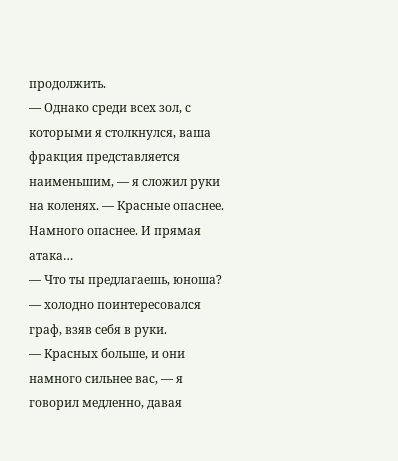продолжить.
— Однако среди всех зол, с которыми я столкнулся, ваша фракция представляется наименьшим, — я сложил руки на коленях. — Красные опаснее. Намного опаснее. И прямая атака…
— Что ты предлагаешь, юноша? — холодно поинтересовался граф, взяв себя в руки.
— Красных больше, и они намного сильнее вас, — я говорил медленно, давая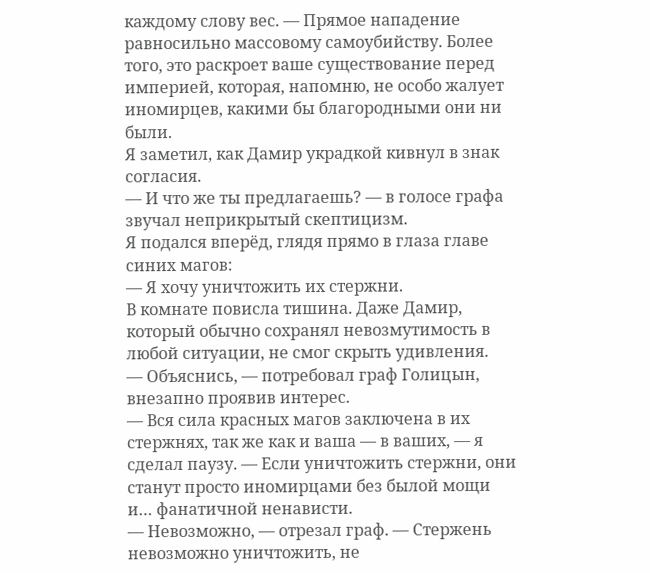каждому слову вес. — Прямое нападение равносильно массовому самоубийству. Более того, это раскроет ваше существование перед империей, которая, напомню, не особо жалует иномирцев, какими бы благородными они ни были.
Я заметил, как Дамир украдкой кивнул в знак согласия.
— И что же ты предлагаешь? — в голосе графа звучал неприкрытый скептицизм.
Я подался вперёд, глядя прямо в глаза главе синих магов:
— Я хочу уничтожить их стержни.
В комнате повисла тишина. Даже Дамир, который обычно сохранял невозмутимость в любой ситуации, не смог скрыть удивления.
— Объяснись, — потребовал граф Голицын, внезапно проявив интерес.
— Вся сила красных магов заключена в их стержнях, так же как и ваша — в ваших, — я сделал паузу. — Если уничтожить стержни, они станут просто иномирцами без былой мощи и… фанатичной ненависти.
— Невозможно, — отрезал граф. — Стержень невозможно уничтожить, не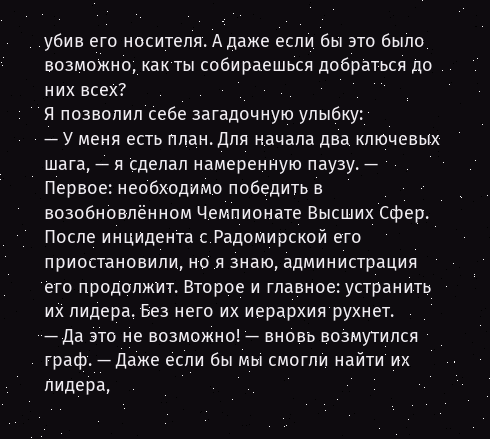убив его носителя. А даже если бы это было возможно, как ты собираешься добраться до них всех?
Я позволил себе загадочную улыбку:
— У меня есть план. Для начала два ключевых шага, — я сделал намеренную паузу. — Первое: необходимо победить в возобновлённом Чемпионате Высших Сфер. После инцидента с Радомирской его приостановили, но я знаю, администрация его продолжит. Второе и главное: устранить их лидера. Без него их иерархия рухнет.
— Да это не возможно! — вновь возмутился граф. — Даже если бы мы смогли найти их лидера,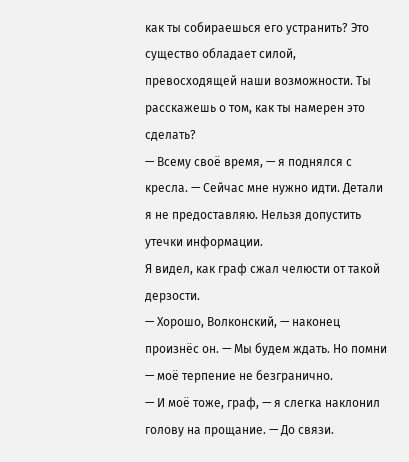как ты собираешься его устранить? Это существо обладает силой, превосходящей наши возможности. Ты расскажешь о том, как ты намерен это сделать?
— Всему своё время, — я поднялся с кресла. — Сейчас мне нужно идти. Детали я не предоставляю. Нельзя допустить утечки информации.
Я видел, как граф сжал челюсти от такой дерзости.
— Хорошо, Волконский, — наконец произнёс он. — Мы будем ждать. Но помни — моё терпение не безгранично.
— И моё тоже, граф, — я слегка наклонил голову на прощание. — До связи.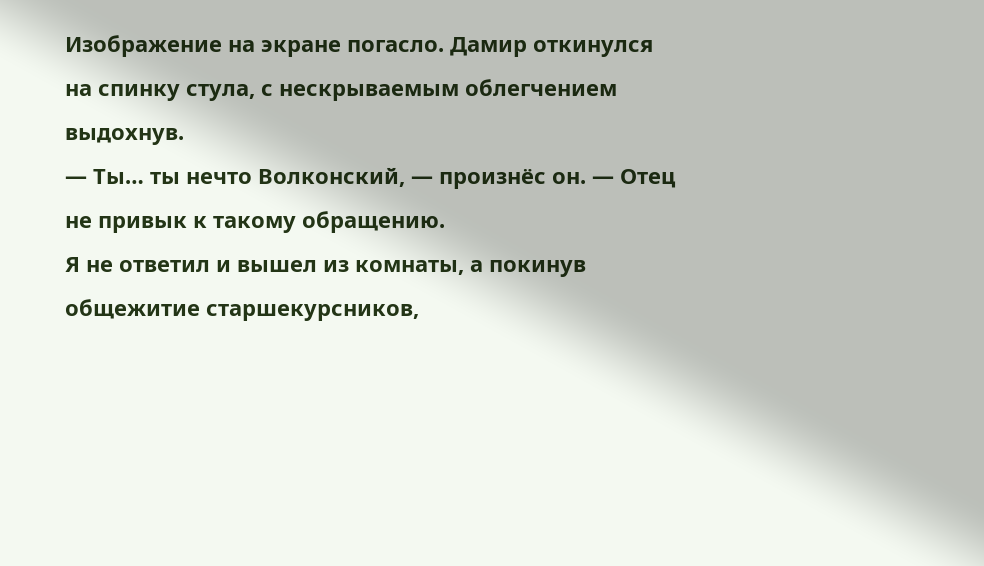Изображение на экране погасло. Дамир откинулся на спинку стула, с нескрываемым облегчением выдохнув.
— Ты… ты нечто Волконский, — произнёс он. — Отец не привык к такому обращению.
Я не ответил и вышел из комнаты, а покинув общежитие старшекурсников,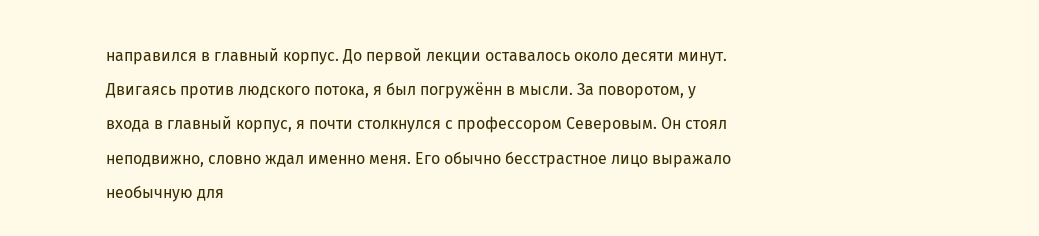направился в главный корпус. До первой лекции оставалось около десяти минут.
Двигаясь против людского потока, я был погружённ в мысли. За поворотом, у входа в главный корпус, я почти столкнулся с профессором Северовым. Он стоял неподвижно, словно ждал именно меня. Его обычно бесстрастное лицо выражало необычную для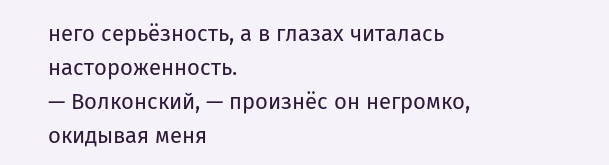него серьёзность, а в глазах читалась настороженность.
— Волконский, — произнёс он негромко, окидывая меня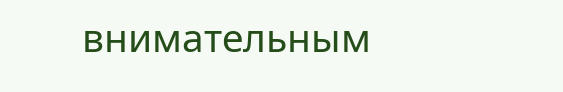внимательным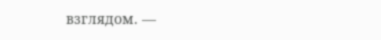взглядом. —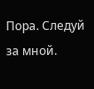Пора. Следуй за мной.